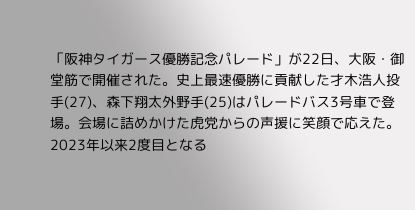「阪神タイガース優勝記念パレード」が22日、大阪・御堂筋で開催された。史上最速優勝に貢献した才木浩人投手(27)、森下翔太外野手(25)はパレードバス3号車で登場。会場に詰めかけた虎党からの声援に笑顔で応えた。
2023年以来2度目となる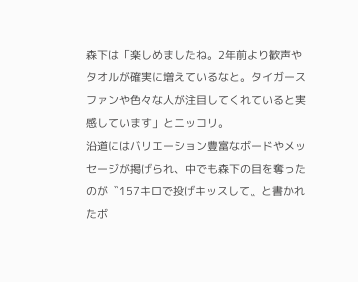森下は「楽しめましたね。2年前より歓声やタオルが確実に増えているなと。タイガースファンや色々な人が注目してくれていると実感しています」とニッコリ。
沿道にはバリエーション豊富なボードやメッセージが掲げられ、中でも森下の目を奪ったのが〝157キロで投げキッスして〟と書かれたボ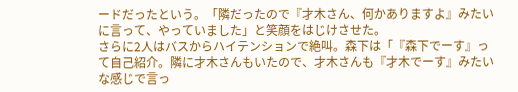ードだったという。「隣だったので『才木さん、何かありますよ』みたいに言って、やっていました」と笑顔をはじけさせた。
さらに2人はバスからハイテンションで絶叫。森下は「『森下でーす』って自己紹介。隣に才木さんもいたので、才木さんも『才木でーす』みたいな感じで言っ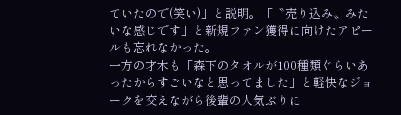ていたので(笑い)」と説明。「〝売り込み〟みたいな感じです」と新規ファン獲得に向けたアピールも忘れなかった。
一方の才木も「森下のタオルが100種類ぐらいあったからすごいなと思ってました」と軽快なジョークを交えながら後輩の人気ぶりに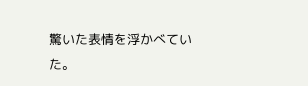驚いた表情を浮かべていた。